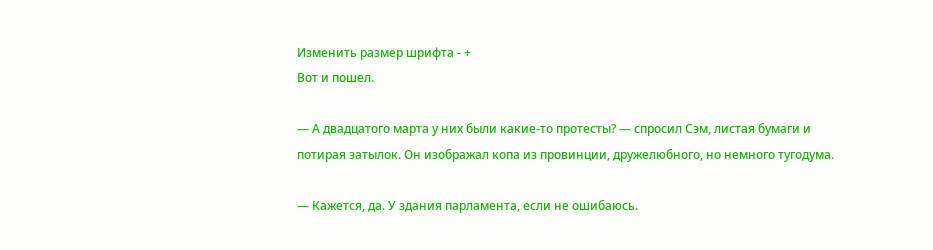Изменить размер шрифта - +
Вот и пошел.

— А двадцатого марта у них были какие-то протесты? — спросил Сэм, листая бумаги и потирая затылок. Он изображал копа из провинции, дружелюбного, но немного тугодума.

— Кажется, да. У здания парламента, если не ошибаюсь.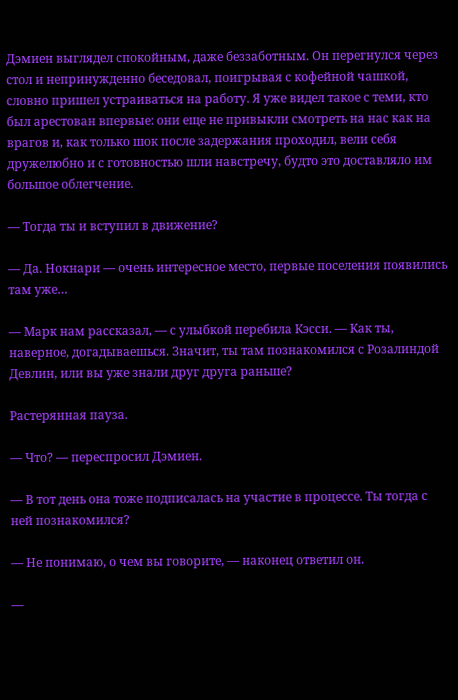Дэмиен выглядел спокойным, даже беззаботным. Он перегнулся через стол и непринужденно беседовал, поигрывая с кофейной чашкой, словно пришел устраиваться на работу. Я уже видел такое с теми, кто был арестован впервые: они еще не привыкли смотреть на нас как на врагов и, как только шок после задержания проходил, вели себя дружелюбно и с готовностью шли навстречу, будто это доставляло им большое облегчение.

— Тогда ты и вступил в движение?

— Да. Нокнари — очень интересное место, первые поселения появились там уже…

— Марк нам рассказал, — с улыбкой перебила Кэсси. — Как ты, наверное, догадываешься. Значит, ты там познакомился с Розалиндой Девлин, или вы уже знали друг друга раньше?

Растерянная пауза.

— Что? — переспросил Дэмиен.

— В тот день она тоже подписалась на участие в процессе. Ты тогда с ней познакомился?

— Не понимаю, о чем вы говорите, — наконец ответил он.

—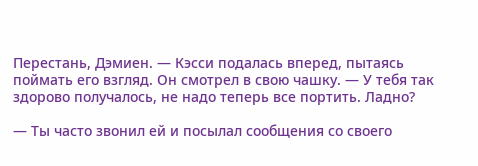Перестань, Дэмиен. — Кэсси подалась вперед, пытаясь поймать его взгляд. Он смотрел в свою чашку. — У тебя так здорово получалось, не надо теперь все портить. Ладно?

— Ты часто звонил ей и посылал сообщения со своего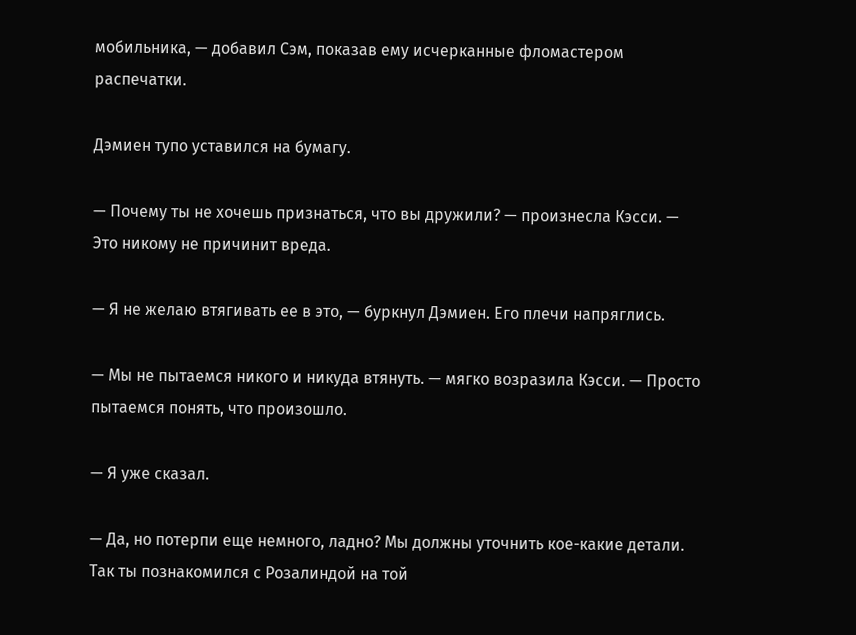мобильника, — добавил Сэм, показав ему исчерканные фломастером распечатки.

Дэмиен тупо уставился на бумагу.

— Почему ты не хочешь признаться, что вы дружили? — произнесла Кэсси. — Это никому не причинит вреда.

— Я не желаю втягивать ее в это, — буркнул Дэмиен. Его плечи напряглись.

— Мы не пытаемся никого и никуда втянуть. — мягко возразила Кэсси. — Просто пытаемся понять, что произошло.

— Я уже сказал.

— Да, но потерпи еще немного, ладно? Мы должны уточнить кое-какие детали. Так ты познакомился с Розалиндой на той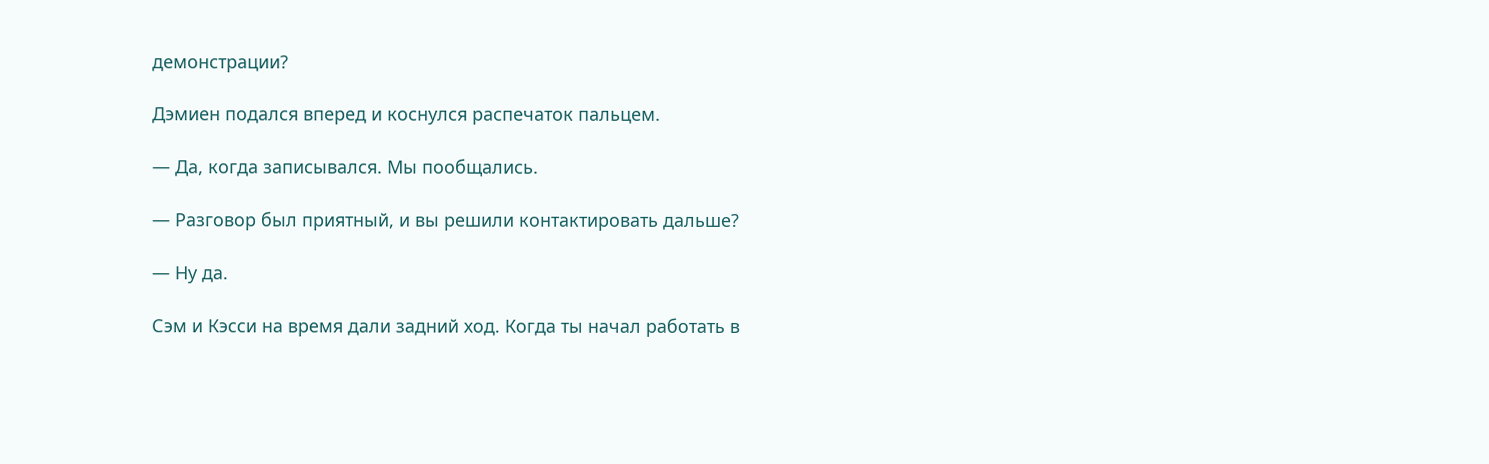демонстрации?

Дэмиен подался вперед и коснулся распечаток пальцем.

— Да, когда записывался. Мы пообщались.

— Разговор был приятный, и вы решили контактировать дальше?

— Ну да.

Сэм и Кэсси на время дали задний ход. Когда ты начал работать в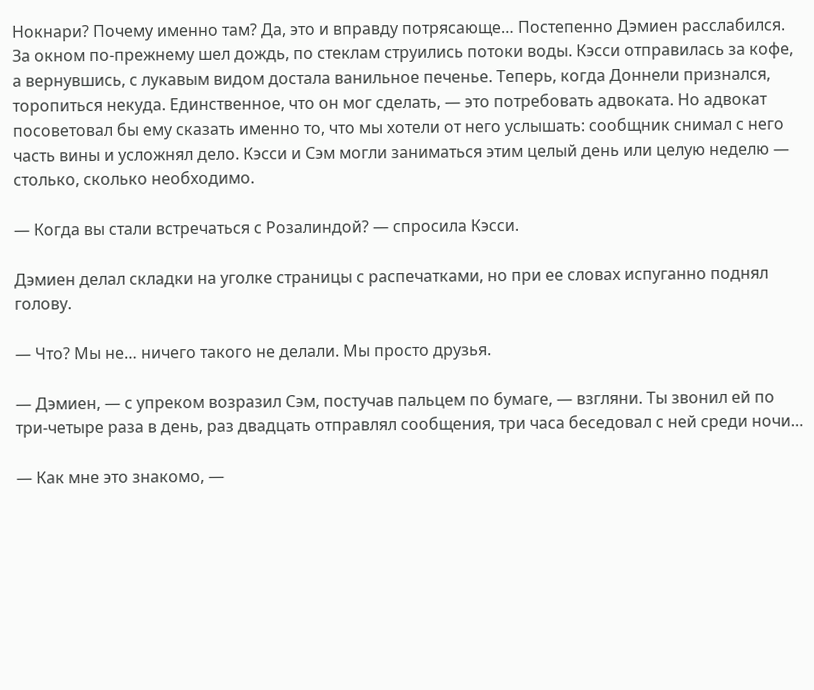Нокнари? Почему именно там? Да, это и вправду потрясающе… Постепенно Дэмиен расслабился. За окном по-прежнему шел дождь, по стеклам струились потоки воды. Кэсси отправилась за кофе, а вернувшись, с лукавым видом достала ванильное печенье. Теперь, когда Доннели признался, торопиться некуда. Единственное, что он мог сделать, — это потребовать адвоката. Но адвокат посоветовал бы ему сказать именно то, что мы хотели от него услышать: сообщник снимал с него часть вины и усложнял дело. Кэсси и Сэм могли заниматься этим целый день или целую неделю — столько, сколько необходимо.

— Когда вы стали встречаться с Розалиндой? — спросила Кэсси.

Дэмиен делал складки на уголке страницы с распечатками, но при ее словах испуганно поднял голову.

— Что? Мы не… ничего такого не делали. Мы просто друзья.

— Дэмиен, — с упреком возразил Сэм, постучав пальцем по бумаге, — взгляни. Ты звонил ей по три-четыре раза в день, раз двадцать отправлял сообщения, три часа беседовал с ней среди ночи…

— Как мне это знакомо, —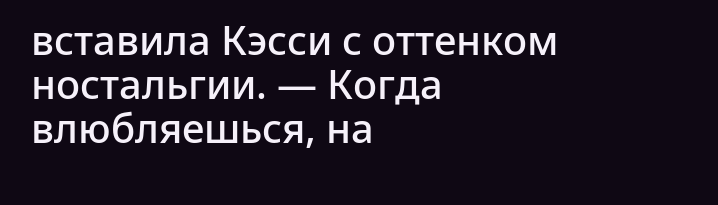вставила Кэсси с оттенком ностальгии. — Когда влюбляешься, на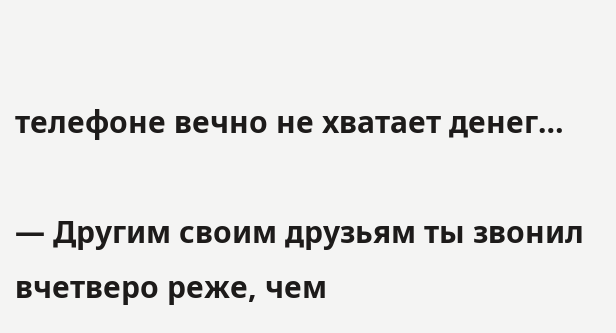телефоне вечно не хватает денег…

— Другим своим друзьям ты звонил вчетверо реже, чем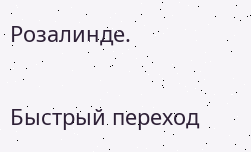Розалинде.

Быстрый переход